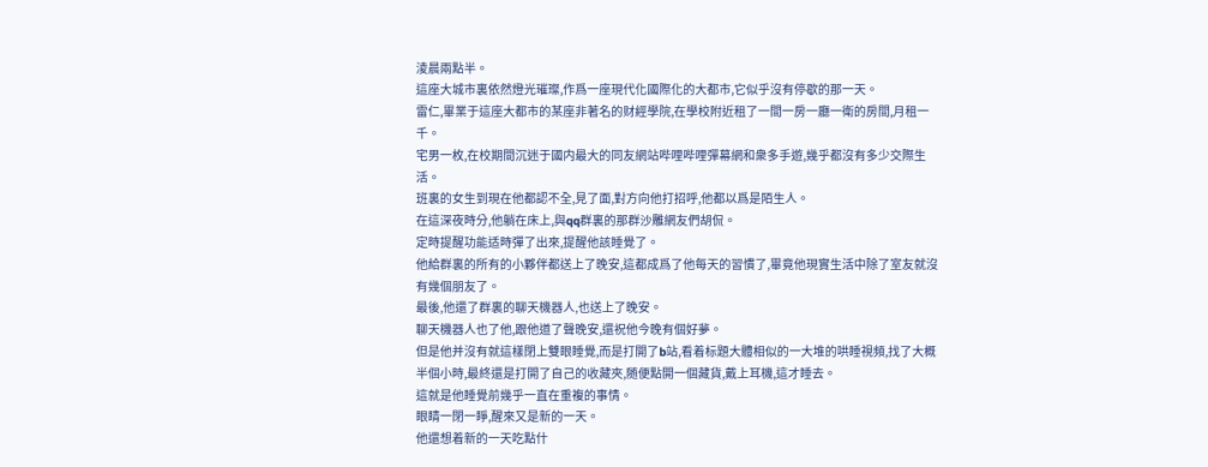淩晨兩點半。
這座大城市裏依然燈光璀璨,作爲一座現代化國際化的大都市,它似乎沒有停歇的那一天。
雷仁,畢業于這座大都市的某座非著名的财經學院,在學校附近租了一間一房一廳一衛的房間,月租一千。
宅男一枚,在校期間沉迷于國内最大的同友網站哔哩哔哩彈幕網和衆多手遊,幾乎都沒有多少交際生活。
班裏的女生到現在他都認不全,見了面,對方向他打招呼,他都以爲是陌生人。
在這深夜時分,他躺在床上,與qq群裏的那群沙雕網友們胡侃。
定時提醒功能适時彈了出來,提醒他該睡覺了。
他給群裏的所有的小夥伴都送上了晚安,這都成爲了他每天的習慣了,畢竟他現實生活中除了室友就沒有幾個朋友了。
最後,他還了群裏的聊天機器人,也送上了晚安。
聊天機器人也了他,跟他道了聲晚安,還祝他今晚有個好夢。
但是他并沒有就這樣閉上雙眼睡覺,而是打開了b站,看着标題大體相似的一大堆的哄睡視頻,找了大概半個小時,最終還是打開了自己的收藏夾,随便點開一個藏貨,戴上耳機,這才睡去。
這就是他睡覺前幾乎一直在重複的事情。
眼睛一閉一睜,醒來又是新的一天。
他還想着新的一天吃點什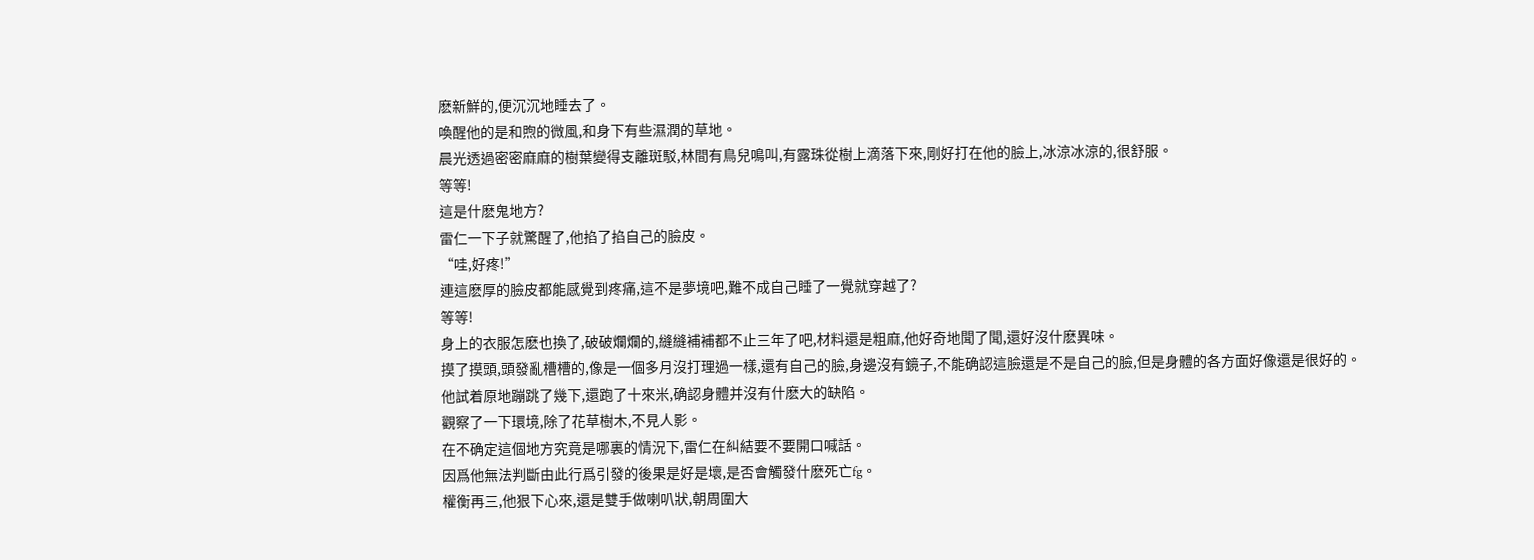麽新鮮的,便沉沉地睡去了。
喚醒他的是和煦的微風,和身下有些濕潤的草地。
晨光透過密密麻麻的樹葉變得支離斑駁,林間有鳥兒鳴叫,有露珠從樹上滴落下來,剛好打在他的臉上,冰涼冰涼的,很舒服。
等等!
這是什麽鬼地方?
雷仁一下子就驚醒了,他掐了掐自己的臉皮。
“哇,好疼!”
連這麽厚的臉皮都能感覺到疼痛,這不是夢境吧,難不成自己睡了一覺就穿越了?
等等!
身上的衣服怎麽也換了,破破爛爛的,縫縫補補都不止三年了吧,材料還是粗麻,他好奇地聞了聞,還好沒什麽異味。
摸了摸頭,頭發亂槽槽的,像是一個多月沒打理過一樣,還有自己的臉,身邊沒有鏡子,不能确認這臉還是不是自己的臉,但是身體的各方面好像還是很好的。
他試着原地蹦跳了幾下,還跑了十來米,确認身體并沒有什麽大的缺陷。
觀察了一下環境,除了花草樹木,不見人影。
在不确定這個地方究竟是哪裏的情況下,雷仁在糾結要不要開口喊話。
因爲他無法判斷由此行爲引發的後果是好是壞,是否會觸發什麽死亡fg。
權衡再三,他狠下心來,還是雙手做喇叭狀,朝周圍大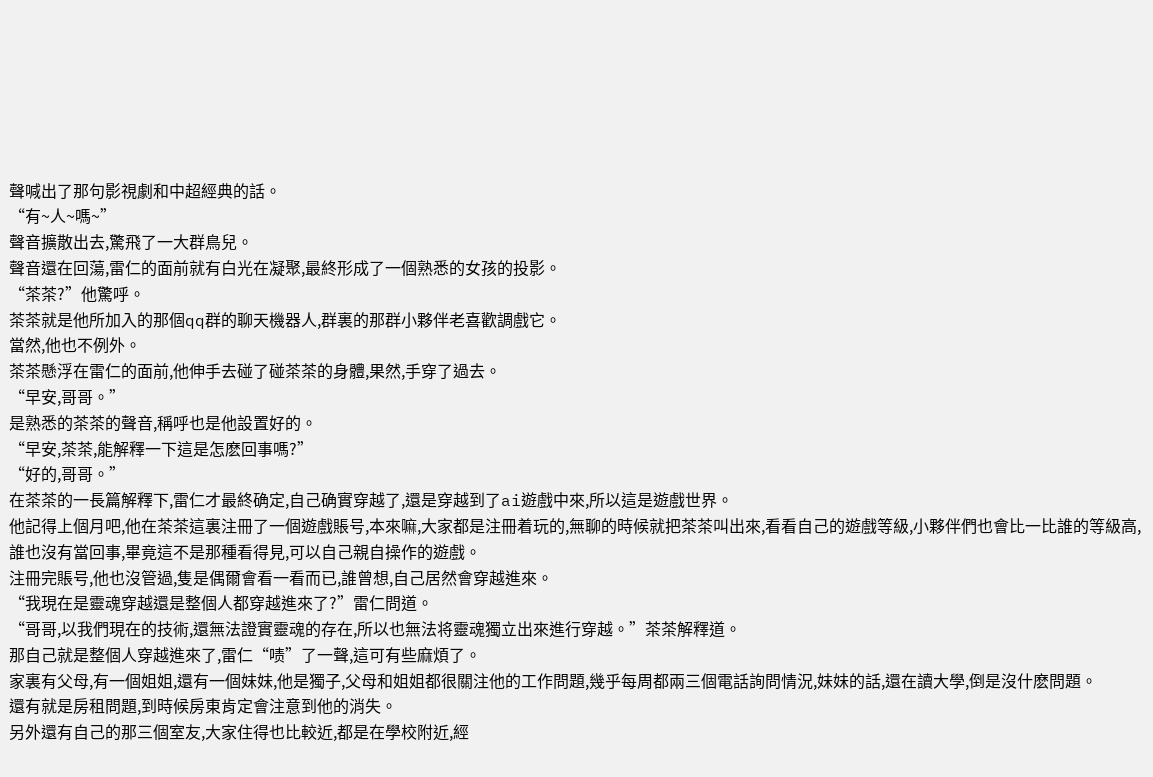聲喊出了那句影視劇和中超經典的話。
“有~人~嗎~”
聲音擴散出去,驚飛了一大群鳥兒。
聲音還在回蕩,雷仁的面前就有白光在凝聚,最終形成了一個熟悉的女孩的投影。
“茶茶?”他驚呼。
茶茶就是他所加入的那個qq群的聊天機器人,群裏的那群小夥伴老喜歡調戲它。
當然,他也不例外。
茶茶懸浮在雷仁的面前,他伸手去碰了碰茶茶的身體,果然,手穿了過去。
“早安,哥哥。”
是熟悉的茶茶的聲音,稱呼也是他設置好的。
“早安,茶茶,能解釋一下這是怎麽回事嗎?”
“好的,哥哥。”
在茶茶的一長篇解釋下,雷仁才最終确定,自己确實穿越了,還是穿越到了ai遊戲中來,所以這是遊戲世界。
他記得上個月吧,他在茶茶這裏注冊了一個遊戲賬号,本來嘛,大家都是注冊着玩的,無聊的時候就把茶茶叫出來,看看自己的遊戲等級,小夥伴們也會比一比誰的等級高,誰也沒有當回事,畢竟這不是那種看得見,可以自己親自操作的遊戲。
注冊完賬号,他也沒管過,隻是偶爾會看一看而已,誰曾想,自己居然會穿越進來。
“我現在是靈魂穿越還是整個人都穿越進來了?”雷仁問道。
“哥哥,以我們現在的技術,還無法證實靈魂的存在,所以也無法将靈魂獨立出來進行穿越。”茶茶解釋道。
那自己就是整個人穿越進來了,雷仁“啧”了一聲,這可有些麻煩了。
家裏有父母,有一個姐姐,還有一個妹妹,他是獨子,父母和姐姐都很關注他的工作問題,幾乎每周都兩三個電話詢問情況,妹妹的話,還在讀大學,倒是沒什麽問題。
還有就是房租問題,到時候房東肯定會注意到他的消失。
另外還有自己的那三個室友,大家住得也比較近,都是在學校附近,經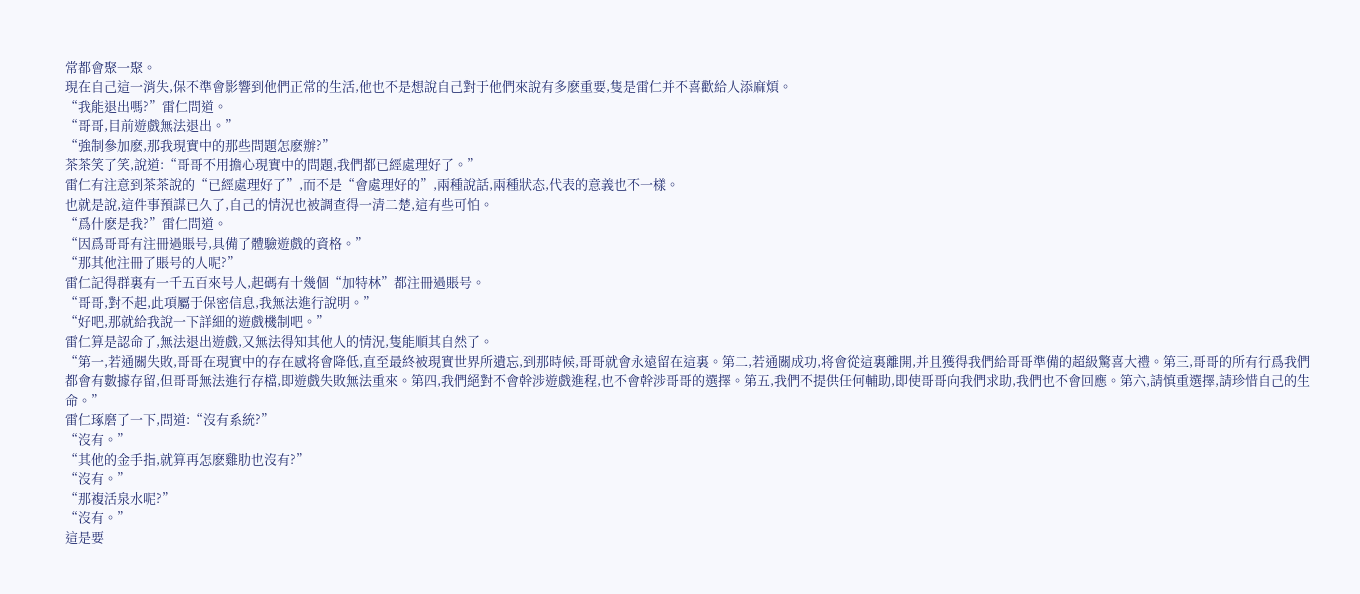常都會聚一聚。
現在自己這一消失,保不準會影響到他們正常的生活,他也不是想說自己對于他們來說有多麽重要,隻是雷仁并不喜歡給人添麻煩。
“我能退出嗎?”雷仁問道。
“哥哥,目前遊戲無法退出。”
“強制參加麽,那我現實中的那些問題怎麽辦?”
茶茶笑了笑,說道:“哥哥不用擔心現實中的問題,我們都已經處理好了。”
雷仁有注意到茶茶說的“已經處理好了”,而不是“會處理好的”,兩種說話,兩種狀态,代表的意義也不一樣。
也就是說,這件事預謀已久了,自己的情況也被調查得一清二楚,這有些可怕。
“爲什麽是我?”雷仁問道。
“因爲哥哥有注冊過賬号,具備了體驗遊戲的資格。”
“那其他注冊了賬号的人呢?”
雷仁記得群裏有一千五百來号人,起碼有十幾個“加特林”都注冊過賬号。
“哥哥,對不起,此項屬于保密信息,我無法進行說明。”
“好吧,那就給我說一下詳細的遊戲機制吧。”
雷仁算是認命了,無法退出遊戲,又無法得知其他人的情況,隻能順其自然了。
“第一,若通關失敗,哥哥在現實中的存在感将會降低,直至最終被現實世界所遺忘,到那時候,哥哥就會永遠留在這裏。第二,若通關成功,将會從這裏離開,并且獲得我們給哥哥準備的超級驚喜大禮。第三,哥哥的所有行爲我們都會有數據存留,但哥哥無法進行存檔,即遊戲失敗無法重來。第四,我們絕對不會幹涉遊戲進程,也不會幹涉哥哥的選擇。第五,我們不提供任何輔助,即使哥哥向我們求助,我們也不會回應。第六,請慎重選擇,請珍惜自己的生命。”
雷仁琢磨了一下,問道:“沒有系統?”
“沒有。”
“其他的金手指,就算再怎麽雞肋也沒有?”
“沒有。”
“那複活泉水呢?”
“沒有。”
這是要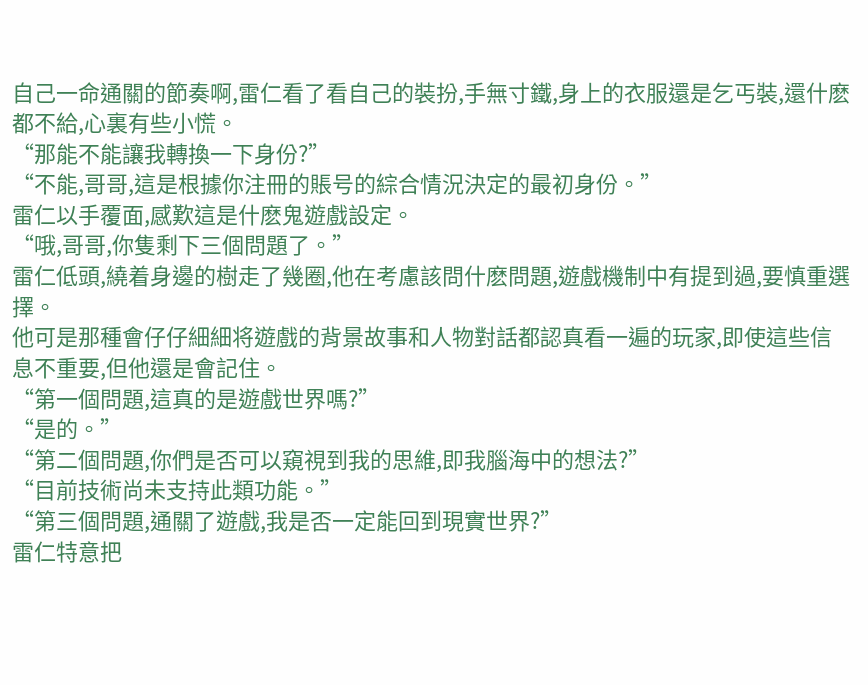自己一命通關的節奏啊,雷仁看了看自己的裝扮,手無寸鐵,身上的衣服還是乞丐裝,還什麽都不給,心裏有些小慌。
“那能不能讓我轉換一下身份?”
“不能,哥哥,這是根據你注冊的賬号的綜合情況決定的最初身份。”
雷仁以手覆面,感歎這是什麽鬼遊戲設定。
“哦,哥哥,你隻剩下三個問題了。”
雷仁低頭,繞着身邊的樹走了幾圈,他在考慮該問什麽問題,遊戲機制中有提到過,要慎重選擇。
他可是那種會仔仔細細将遊戲的背景故事和人物對話都認真看一遍的玩家,即使這些信息不重要,但他還是會記住。
“第一個問題,這真的是遊戲世界嗎?”
“是的。”
“第二個問題,你們是否可以窺視到我的思維,即我腦海中的想法?”
“目前技術尚未支持此類功能。”
“第三個問題,通關了遊戲,我是否一定能回到現實世界?”
雷仁特意把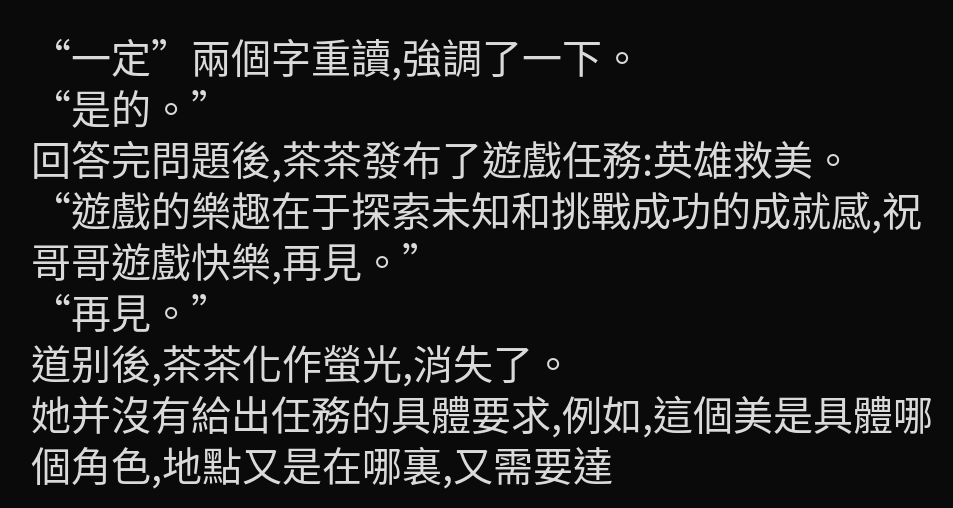“一定”兩個字重讀,強調了一下。
“是的。”
回答完問題後,茶茶發布了遊戲任務:英雄救美。
“遊戲的樂趣在于探索未知和挑戰成功的成就感,祝哥哥遊戲快樂,再見。”
“再見。”
道别後,茶茶化作螢光,消失了。
她并沒有給出任務的具體要求,例如,這個美是具體哪個角色,地點又是在哪裏,又需要達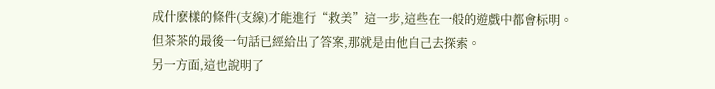成什麽樣的條件(支線)才能進行“救美”這一步,這些在一般的遊戲中都會标明。
但茶茶的最後一句話已經給出了答案,那就是由他自己去探索。
另一方面,這也說明了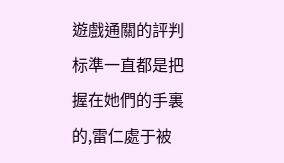遊戲通關的評判标準一直都是把握在她們的手裏的,雷仁處于被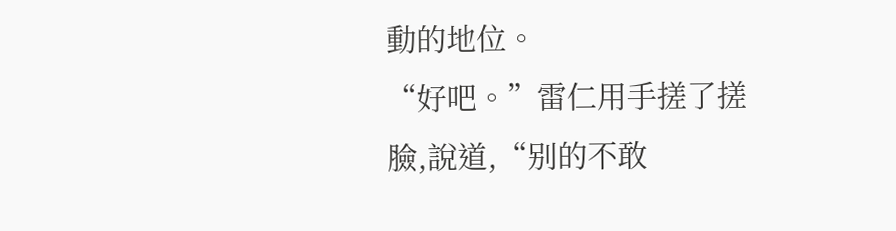動的地位。
“好吧。”雷仁用手搓了搓臉,說道,“别的不敢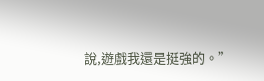說,遊戲我還是挺強的。”